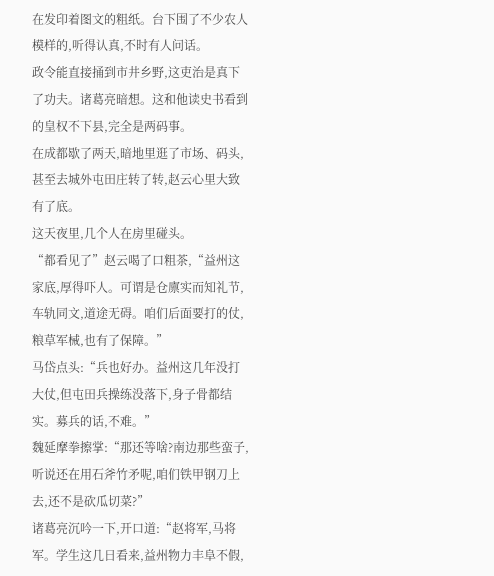在发印着图文的粗纸。台下围了不少农人模样的,听得认真,不时有人问话。
政令能直接捅到市井乡野,这吏治是真下了功夫。诸葛亮暗想。这和他读史书看到的皇权不下县,完全是两码事。
在成都歇了两天,暗地里逛了市场、码头,甚至去城外屯田庄转了转,赵云心里大致有了底。
这天夜里,几个人在房里碰头。
“都看见了”赵云喝了口粗茶,“益州这家底,厚得吓人。可谓是仓廪实而知礼节,车轨同文,道途无碍。咱们后面要打的仗,粮草军械,也有了保障。”
马岱点头:“兵也好办。益州这几年没打大仗,但屯田兵操练没落下,身子骨都结实。募兵的话,不难。”
魏延摩拳擦掌:“那还等啥?南边那些蛮子,听说还在用石斧竹矛呢,咱们铁甲钢刀上去,还不是砍瓜切菜?”
诸葛亮沉吟一下,开口道:“赵将军,马将军。学生这几日看来,益州物力丰阜不假,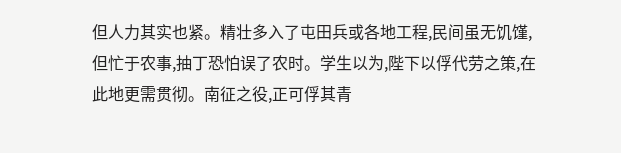但人力其实也紧。精壮多入了屯田兵或各地工程,民间虽无饥馑,但忙于农事,抽丁恐怕误了农时。学生以为,陛下以俘代劳之策,在此地更需贯彻。南征之役,正可俘其青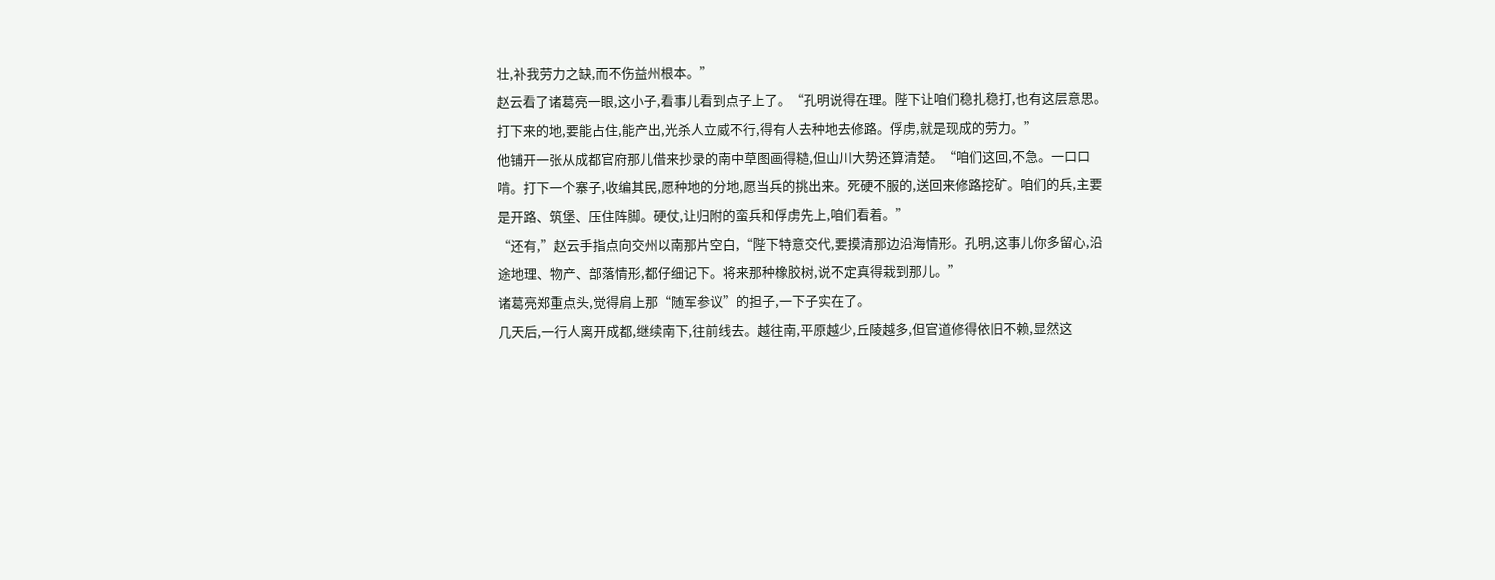壮,补我劳力之缺,而不伤益州根本。”
赵云看了诸葛亮一眼,这小子,看事儿看到点子上了。“孔明说得在理。陛下让咱们稳扎稳打,也有这层意思。打下来的地,要能占住,能产出,光杀人立威不行,得有人去种地去修路。俘虏,就是现成的劳力。”
他铺开一张从成都官府那儿借来抄录的南中草图画得糙,但山川大势还算清楚。“咱们这回,不急。一口口啃。打下一个寨子,收编其民,愿种地的分地,愿当兵的挑出来。死硬不服的,送回来修路挖矿。咱们的兵,主要是开路、筑堡、压住阵脚。硬仗,让归附的蛮兵和俘虏先上,咱们看着。”
“还有,”赵云手指点向交州以南那片空白,“陛下特意交代,要摸清那边沿海情形。孔明,这事儿你多留心,沿途地理、物产、部落情形,都仔细记下。将来那种橡胶树,说不定真得栽到那儿。”
诸葛亮郑重点头,觉得肩上那“随军参议”的担子,一下子实在了。
几天后,一行人离开成都,继续南下,往前线去。越往南,平原越少,丘陵越多,但官道修得依旧不赖,显然这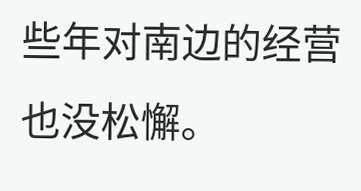些年对南边的经营也没松懈。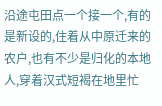沿途屯田点一个接一个,有的是新设的,住着从中原迁来的农户,也有不少是归化的本地人,穿着汉式短褐在地里忙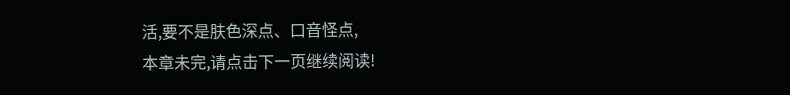活,要不是肤色深点、口音怪点,
本章未完,请点击下一页继续阅读!